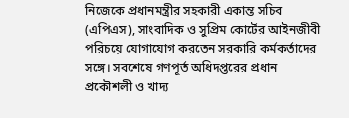নিজেকে প্রধানমন্ত্রীর সহকারী একান্ত সচিব (এপিএস), সাংবাদিক ও সুপ্রিম কোর্টের আইনজীবী পরিচয়ে যোগাযোগ করতেন সরকারি কর্মকর্তাদের সঙ্গে। সবশেষে গণপূর্ত অধিদপ্তরের প্রধান প্রকৌশলী ও খাদ্য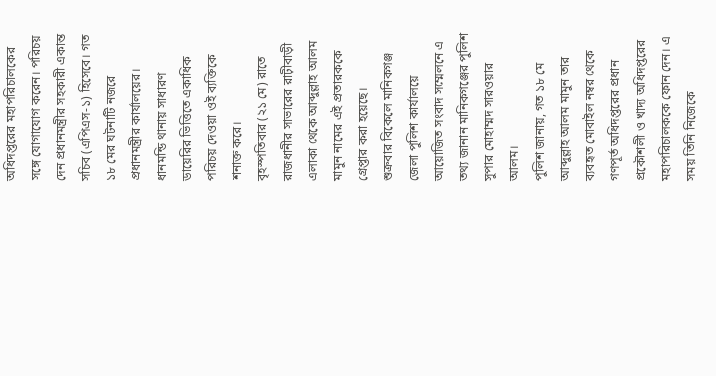অধিদপ্তরের মহাপরিচালকের সঙ্গে যোগাযোগ করেন। পরিচয় দেন প্রধানমন্ত্রীর সহকারী একান্ত সচিব (এপিএস-১) হিসেবে। গত ১৮ মের ঘটনাটি নজরে প্রধানমন্ত্রীর কার্যালয়ের।
ধানমন্ডি থানায় সাধারণ ডায়েরির ভিত্তিতে একাধিক পরিচয় দেওয়া ওই ব্যক্তিকে শনাক্ত করে।
বৃহস্পতিবার (২১ মে) রাতে রাজধানীর সাভারের রাঢ়ীবাড়ী এলাকা থেকে আব্দুল্লাহ আলম মামুন নামের এই প্রতারককে গ্রেপ্তার করা হয়েছে।
শুক্রবার বিকেলে মানিকগঞ্জ জেলা পুলিশ কার্যালয়ে আয়োজিত সংবাদ সম্মেলনে এ তথ্য জানান মানিকগঞ্জের পুলিশ সুপার মোহাম্মদ সারওয়ার আলম।
পুলিশ জানায়, গত ১৮ মে আব্দুল্লাহ আলম মামুন তার ব্যবহৃত মোবাইল নম্বর থেকে গণপূর্ত অধিদপ্তরের প্রধান প্রকৌশলী ও খাদ্য অধিদপ্তরের মহাপরিচালককে ফোন দেন। এ সময় তিনি নিজেকে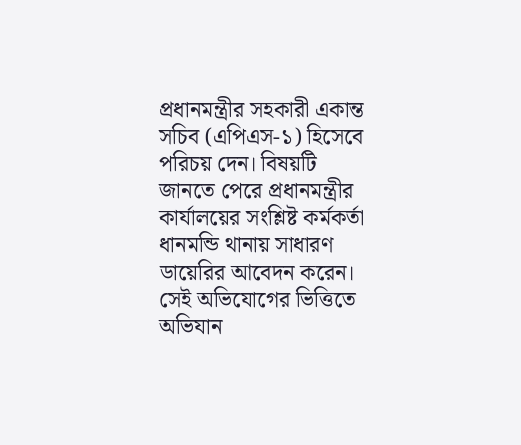প্রধানমন্ত্রীর সহকারী একান্ত সচিব (এপিএস-১) হিসেবে পরিচয় দেন। বিষয়টি জানতে পেরে প্রধানমন্ত্রীর কার্যালয়ের সংশ্লিষ্ট কর্মকর্তা ধানমন্ডি থানায় সাধারণ ডায়েরির আবেদন করেন। সেই অভিযোগের ভিত্তিতে অভিযান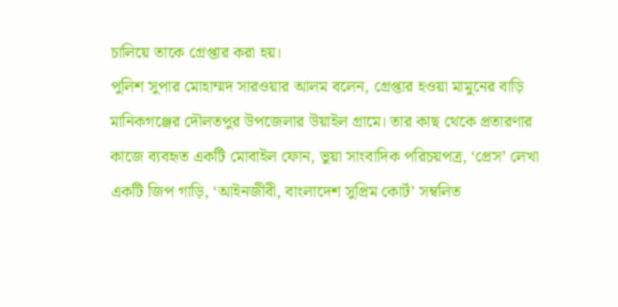চালিয়ে তাকে গ্রেপ্তার করা হয়।
পুলিশ সুপার মোহাম্মদ সারওয়ার আলম বলেন, গ্রেপ্তার হওয়া মামুনের বাড়ি মানিকগঞ্জের দৌলতপুর উপজেলার উয়াইল গ্রামে। তার কাছ থেকে প্রতারণার কাজে ব্যবহৃত একটি মোবাইল ফোন, ভুয়া সাংবাদিক পরিচয়পত্র, ‘প্রেস’ লেখা একটি জিপ গাড়ি, ‘আইনজীবী, বাংলাদেশ সুপ্রিম কোর্ট’ সম্বলিত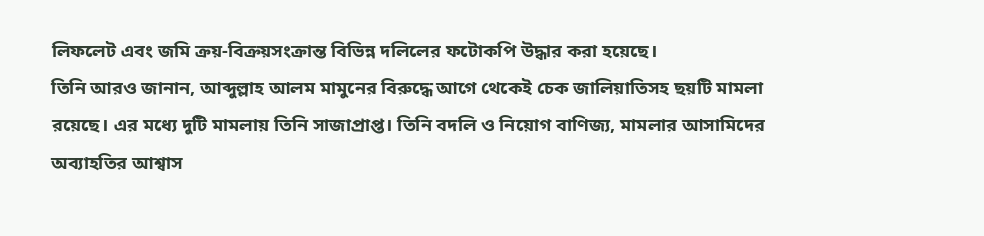লিফলেট এবং জমি ক্রয়-বিক্রয়সংক্রান্ত বিভিন্ন দলিলের ফটোকপি উদ্ধার করা হয়েছে।
তিনি আরও জানান, আব্দুল্লাহ আলম মামুনের বিরুদ্ধে আগে থেকেই চেক জালিয়াতিসহ ছয়টি মামলা রয়েছে। এর মধ্যে দুটি মামলায় তিনি সাজাপ্রাপ্ত। তিনি বদলি ও নিয়োগ বাণিজ্য, মামলার আসামিদের অব্যাহতির আশ্বাস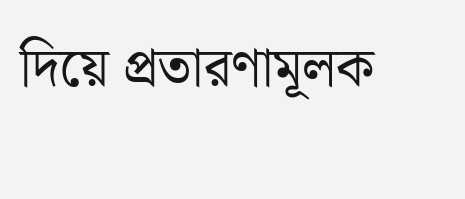দিয়ে প্রতারণামূলক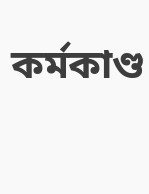কর্মকাণ্ড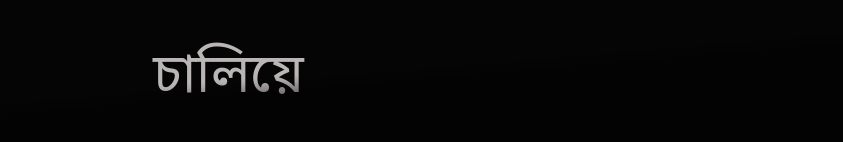চালিয়ে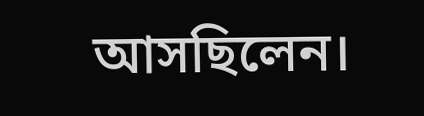আসছিলেন।